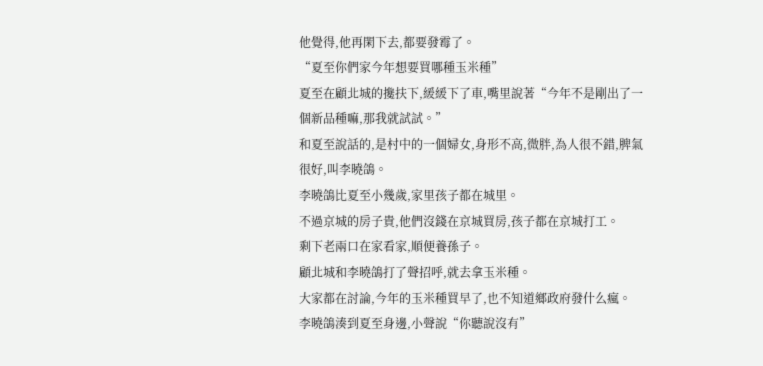他覺得,他再閑下去,都要發霉了。
“夏至你們家今年想要買哪種玉米種”
夏至在顧北城的攙扶下,緩緩下了車,嘴里說著“今年不是剛出了一個新品種嘛,那我就試試。”
和夏至說話的,是村中的一個婦女,身形不高,微胖,為人很不錯,脾氣很好,叫李曉鴿。
李曉鴿比夏至小幾歲,家里孩子都在城里。
不過京城的房子貴,他們沒錢在京城買房,孩子都在京城打工。
剩下老兩口在家看家,順便養孫子。
顧北城和李曉鴿打了聲招呼,就去拿玉米種。
大家都在討論,今年的玉米種買早了,也不知道鄉政府發什么瘋。
李曉鴿湊到夏至身邊,小聲說“你聽說沒有”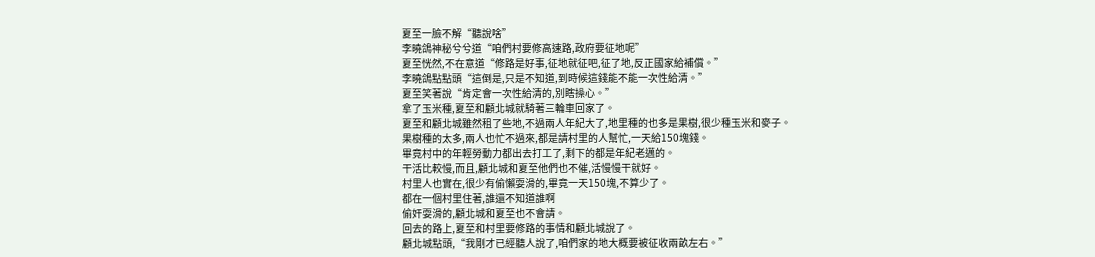夏至一臉不解“聽說啥”
李曉鴿神秘兮兮道“咱們村要修高速路,政府要征地呢”
夏至恍然,不在意道“修路是好事,征地就征吧,征了地,反正國家給補償。”
李曉鴿點點頭“這倒是,只是不知道,到時候這錢能不能一次性給清。”
夏至笑著說“肯定會一次性給清的,別瞎操心。”
拿了玉米種,夏至和顧北城就騎著三輪車回家了。
夏至和顧北城雖然租了些地,不過兩人年紀大了,地里種的也多是果樹,很少種玉米和麥子。
果樹種的太多,兩人也忙不過來,都是請村里的人幫忙,一天給150塊錢。
畢竟村中的年輕勞動力都出去打工了,剩下的都是年紀老邁的。
干活比較慢,而且,顧北城和夏至他們也不催,活慢慢干就好。
村里人也實在,很少有偷懶耍滑的,畢竟一天150塊,不算少了。
都在一個村里住著,誰還不知道誰啊
偷奸耍滑的,顧北城和夏至也不會請。
回去的路上,夏至和村里要修路的事情和顧北城說了。
顧北城點頭,“我剛才已經聽人說了,咱們家的地大概要被征收兩畝左右。”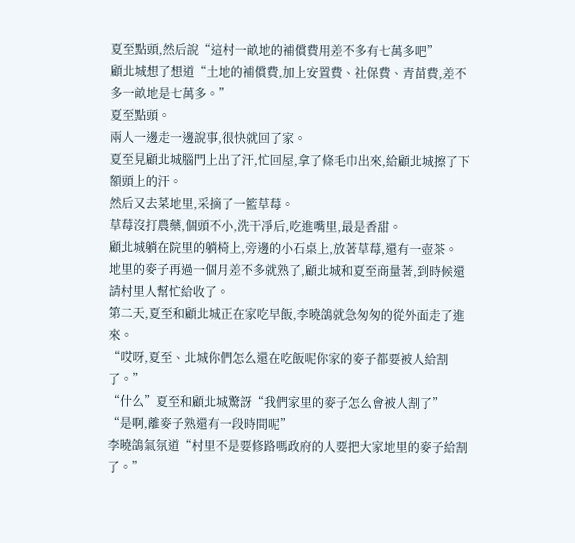夏至點頭,然后說“這村一畝地的補償費用差不多有七萬多吧”
顧北城想了想道“土地的補償費,加上安置費、社保費、青苗費,差不多一畝地是七萬多。”
夏至點頭。
兩人一邊走一邊說事,很快就回了家。
夏至見顧北城腦門上出了汗,忙回屋,拿了條毛巾出來,給顧北城擦了下額頭上的汗。
然后又去菜地里,采摘了一籃草莓。
草莓沒打農藥,個頭不小,洗干凈后,吃進嘴里,最是香甜。
顧北城躺在院里的躺椅上,旁邊的小石桌上,放著草莓,還有一壺茶。
地里的麥子再過一個月差不多就熟了,顧北城和夏至商量著,到時候還請村里人幫忙給收了。
第二天,夏至和顧北城正在家吃早飯,李曉鴿就急匆匆的從外面走了進來。
“哎呀,夏至、北城你們怎么還在吃飯呢你家的麥子都要被人給割了。”
“什么”夏至和顧北城驚訝“我們家里的麥子怎么會被人割了”
“是啊,離麥子熟還有一段時間呢”
李曉鴿氣氛道“村里不是要修路嗎政府的人要把大家地里的麥子給割了。”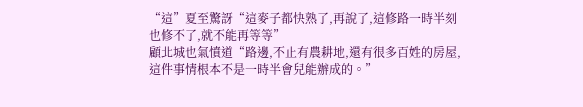“這”夏至驚訝“這麥子都快熟了,再說了,這修路一時半刻也修不了,就不能再等等”
顧北城也氣憤道“路邊,不止有農耕地,還有很多百姓的房屋,這件事情根本不是一時半會兒能辦成的。”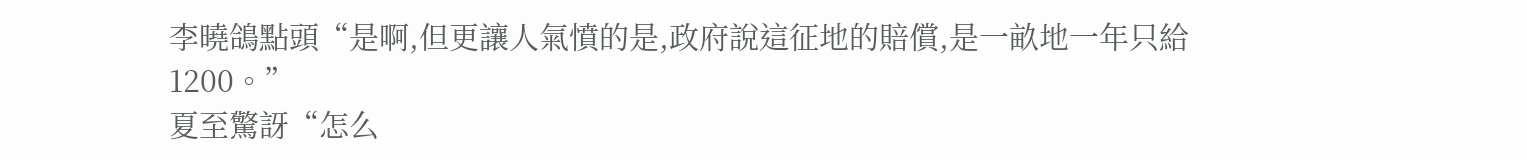李曉鴿點頭“是啊,但更讓人氣憤的是,政府說這征地的賠償,是一畝地一年只給1200。”
夏至驚訝“怎么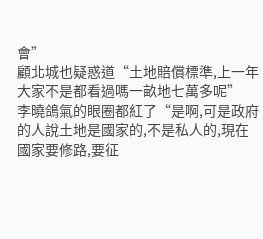會”
顧北城也疑惑道“土地賠償標準,上一年大家不是都看過嗎一畝地七萬多呢”
李曉鴿氣的眼圈都紅了“是啊,可是政府的人說土地是國家的,不是私人的,現在國家要修路,要征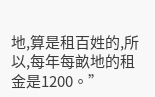地,算是租百姓的,所以,每年每畝地的租金是1200。”